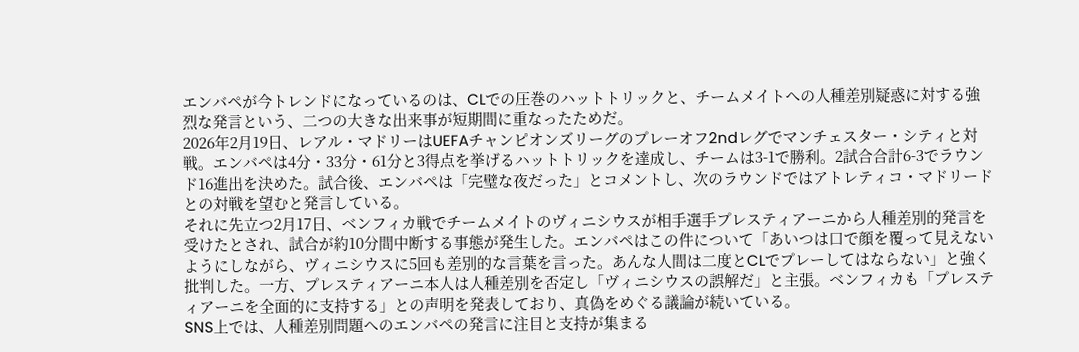エンバペが今トレンドになっているのは、CLでの圧巻のハットトリックと、チームメイトへの人種差別疑惑に対する強烈な発言という、二つの大きな出来事が短期間に重なったためだ。
2026年2月19日、レアル・マドリーはUEFAチャンピオンズリーグのプレーオフ2ndレグでマンチェスター・シティと対戦。エンバペは4分・33分・61分と3得点を挙げるハットトリックを達成し、チームは3-1で勝利。2試合合計6-3でラウンド16進出を決めた。試合後、エンバペは「完璧な夜だった」とコメントし、次のラウンドではアトレティコ・マドリードとの対戦を望むと発言している。
それに先立つ2月17日、ベンフィカ戦でチームメイトのヴィニシウスが相手選手プレスティアーニから人種差別的発言を受けたとされ、試合が約10分間中断する事態が発生した。エンバペはこの件について「あいつは口で顔を覆って見えないようにしながら、ヴィニシウスに5回も差別的な言葉を言った。あんな人間は二度とCLでプレーしてはならない」と強く批判した。一方、プレスティアーニ本人は人種差別を否定し「ヴィニシウスの誤解だ」と主張。ベンフィカも「プレスティアーニを全面的に支持する」との声明を発表しており、真偽をめぐる議論が続いている。
SNS上では、人種差別問題へのエンバペの発言に注目と支持が集まる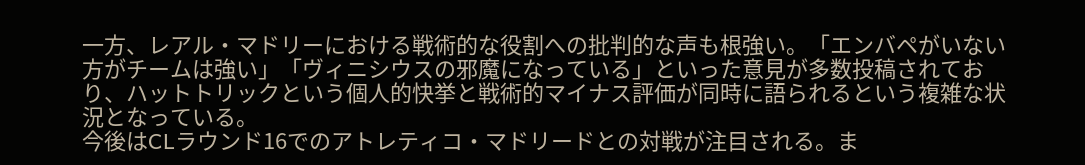一方、レアル・マドリーにおける戦術的な役割への批判的な声も根強い。「エンバペがいない方がチームは強い」「ヴィニシウスの邪魔になっている」といった意見が多数投稿されており、ハットトリックという個人的快挙と戦術的マイナス評価が同時に語られるという複雑な状況となっている。
今後はCLラウンド16でのアトレティコ・マドリードとの対戦が注目される。ま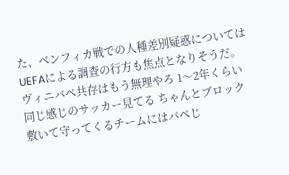た、ベンフィカ戦での人種差別疑惑についてはUEFAによる調査の行方も焦点となりそうだ。
ヴィニバペ共存はもう無理やろ 1〜2年くらい同じ感じのサッカー見てる ちゃんとブロック敷いて守ってくるチームにはバペじ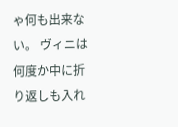ゃ何も出来ない。 ヴィニは何度か中に折り返しも入れ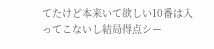てたけど本来いて欲しい10番は入ってこないし結局得点シー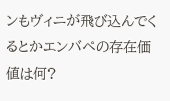ンもヴィニが飛び込んでくるとかエンバペの存在価値は何?